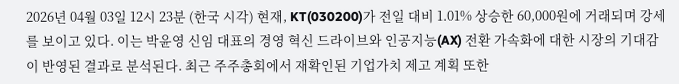2026년 04월 03일 12시 23분 (한국 시각) 현재, KT(030200)가 전일 대비 1.01% 상승한 60,000원에 거래되며 강세를 보이고 있다. 이는 박윤영 신임 대표의 경영 혁신 드라이브와 인공지능(AX) 전환 가속화에 대한 시장의 기대감이 반영된 결과로 분석된다. 최근 주주총회에서 재확인된 기업가치 제고 계획 또한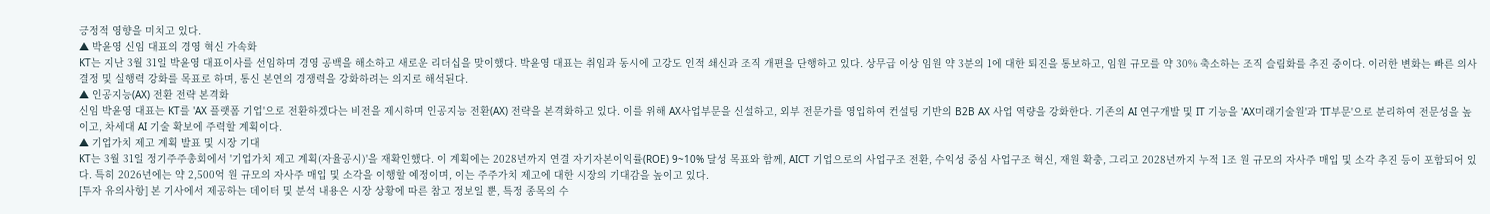긍정적 영향을 미치고 있다.
▲ 박윤영 신임 대표의 경영 혁신 가속화
KT는 지난 3월 31일 박윤영 대표이사를 선임하며 경영 공백을 해소하고 새로운 리더십을 맞이했다. 박윤영 대표는 취임과 동시에 고강도 인적 쇄신과 조직 개편을 단행하고 있다. 상무급 이상 임원 약 3분의 1에 대한 퇴진을 통보하고, 임원 규모를 약 30% 축소하는 조직 슬림화를 추진 중이다. 이러한 변화는 빠른 의사결정 및 실행력 강화를 목표로 하며, 통신 본연의 경쟁력을 강화하려는 의지로 해석된다.
▲ 인공지능(AX) 전환 전략 본격화
신임 박윤영 대표는 KT를 'AX 플랫폼 기업'으로 전환하겠다는 비전을 제시하며 인공지능 전환(AX) 전략을 본격화하고 있다. 이를 위해 AX사업부문을 신설하고, 외부 전문가를 영입하여 컨설팅 기반의 B2B AX 사업 역량을 강화한다. 기존의 AI 연구개발 및 IT 기능을 'AX미래기술원'과 'IT부문'으로 분리하여 전문성을 높이고, 차세대 AI 기술 확보에 주력할 계획이다.
▲ 기업가치 제고 계획 발표 및 시장 기대
KT는 3월 31일 정기주주총회에서 '기업가치 제고 계획(자율공시)'을 재확인했다. 이 계획에는 2028년까지 연결 자기자본이익률(ROE) 9~10% 달성 목표와 함께, AICT 기업으로의 사업구조 전환, 수익성 중심 사업구조 혁신, 재원 확충, 그리고 2028년까지 누적 1조 원 규모의 자사주 매입 및 소각 추진 등이 포함되어 있다. 특히 2026년에는 약 2,500억 원 규모의 자사주 매입 및 소각을 이행할 예정이며, 이는 주주가치 제고에 대한 시장의 기대감을 높이고 있다.
[투자 유의사항] 본 기사에서 제공하는 데이터 및 분석 내용은 시장 상황에 따른 참고 정보일 뿐, 특정 종목의 수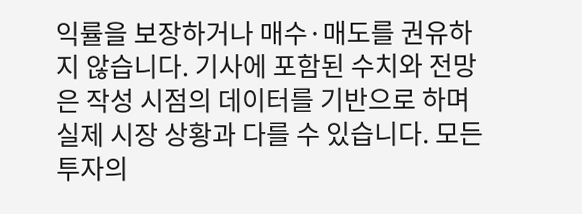익률을 보장하거나 매수·매도를 권유하지 않습니다. 기사에 포함된 수치와 전망은 작성 시점의 데이터를 기반으로 하며 실제 시장 상황과 다를 수 있습니다. 모든 투자의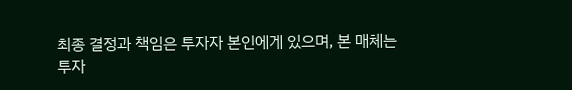최종 결정과 책임은 투자자 본인에게 있으며, 본 매체는 투자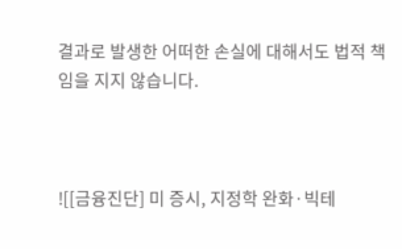결과로 발생한 어떠한 손실에 대해서도 법적 책임을 지지 않습니다.



![[금융진단] 미 증시, 지정학 완화·빅테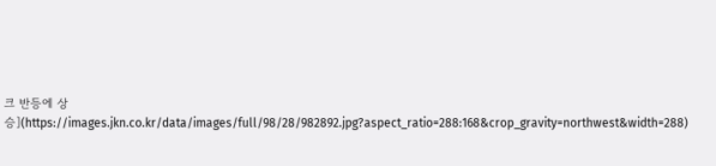크 반등에 상승](https://images.jkn.co.kr/data/images/full/98/28/982892.jpg?aspect_ratio=288:168&crop_gravity=northwest&width=288)